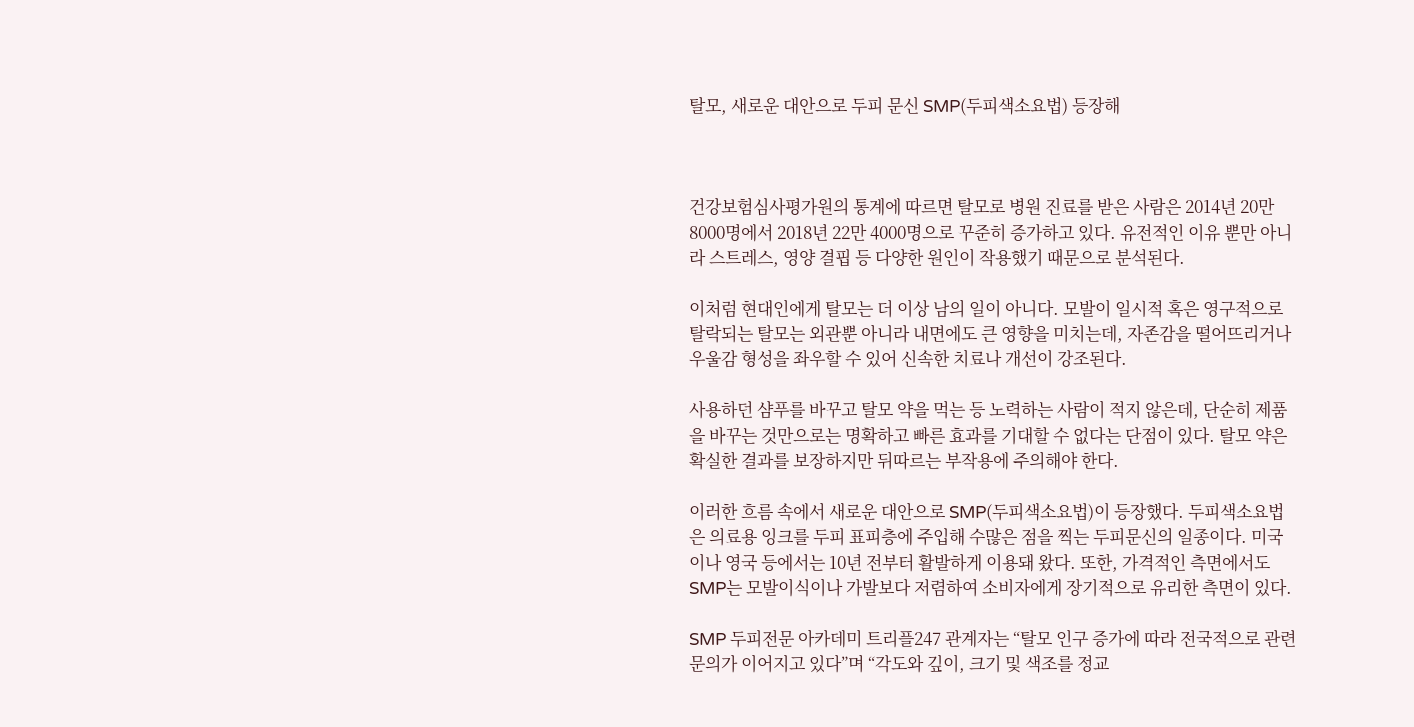탈모, 새로운 대안으로 두피 문신 SMP(두피색소요법) 등장해



건강보험심사평가원의 통계에 따르면 탈모로 병원 진료를 받은 사람은 2014년 20만 8000명에서 2018년 22만 4000명으로 꾸준히 증가하고 있다. 유전적인 이유 뿐만 아니라 스트레스, 영양 결핍 등 다양한 원인이 작용했기 때문으로 분석된다.

이처럼 현대인에게 탈모는 더 이상 남의 일이 아니다. 모발이 일시적 혹은 영구적으로 탈락되는 탈모는 외관뿐 아니라 내면에도 큰 영향을 미치는데, 자존감을 떨어뜨리거나 우울감 형성을 좌우할 수 있어 신속한 치료나 개선이 강조된다.

사용하던 샴푸를 바꾸고 탈모 약을 먹는 등 노력하는 사람이 적지 않은데, 단순히 제품을 바꾸는 것만으로는 명확하고 빠른 효과를 기대할 수 없다는 단점이 있다. 탈모 약은 확실한 결과를 보장하지만 뒤따르는 부작용에 주의해야 한다.

이러한 흐름 속에서 새로운 대안으로 SMP(두피색소요법)이 등장했다. 두피색소요법은 의료용 잉크를 두피 표피층에 주입해 수많은 점을 찍는 두피문신의 일종이다. 미국이나 영국 등에서는 10년 전부터 활발하게 이용돼 왔다. 또한, 가격적인 측면에서도 SMP는 모발이식이나 가발보다 저렴하여 소비자에게 장기적으로 유리한 측면이 있다.

SMP 두피전문 아카데미 트리플247 관계자는 “탈모 인구 증가에 따라 전국적으로 관련 문의가 이어지고 있다”며 “각도와 깊이, 크기 및 색조를 정교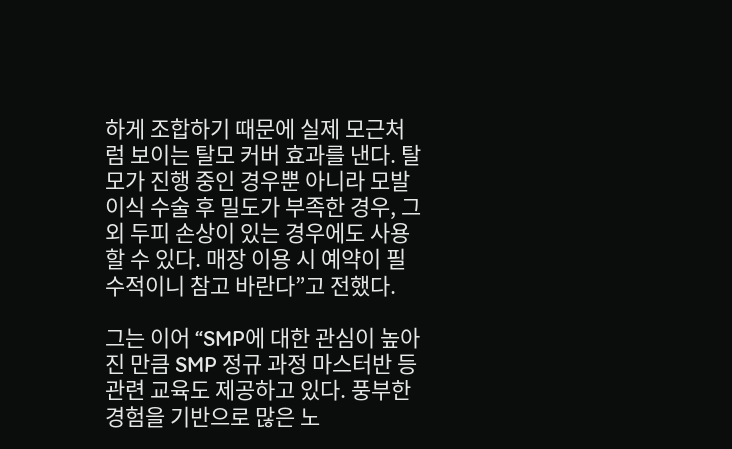하게 조합하기 때문에 실제 모근처럼 보이는 탈모 커버 효과를 낸다. 탈모가 진행 중인 경우뿐 아니라 모발 이식 수술 후 밀도가 부족한 경우, 그 외 두피 손상이 있는 경우에도 사용할 수 있다. 매장 이용 시 예약이 필수적이니 참고 바란다”고 전했다.

그는 이어 “SMP에 대한 관심이 높아진 만큼 SMP 정규 과정 마스터반 등 관련 교육도 제공하고 있다. 풍부한 경험을 기반으로 많은 노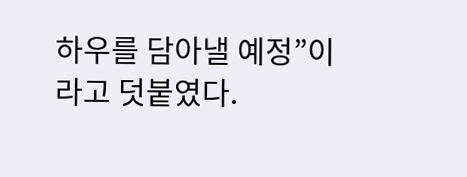하우를 담아낼 예정”이라고 덧붙였다.